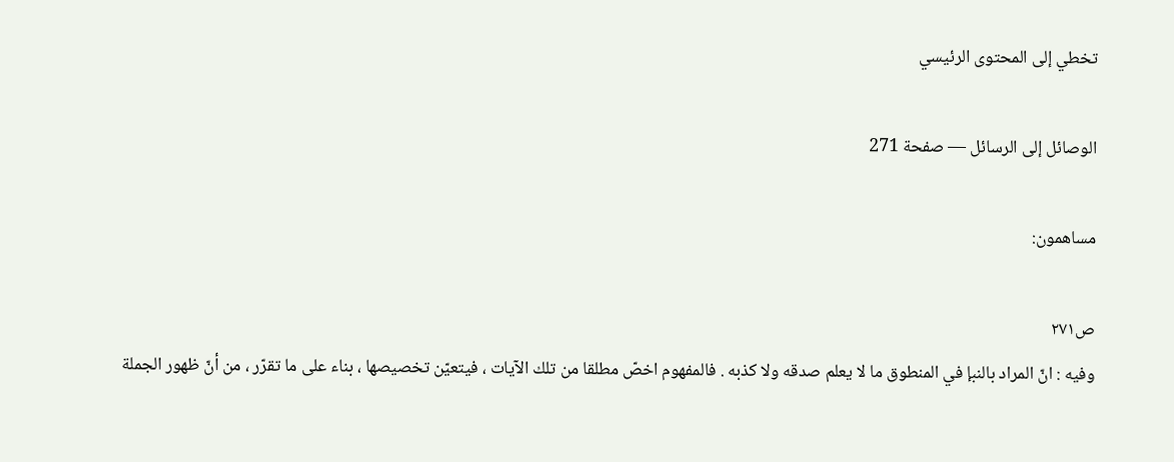تخطي إلى المحتوى الرئيسي

الوصائل إلى الرسائل — صفحة 271

مساهمون:

ص٢٧١
وفيه : انّ المراد بالنبإ في المنطوق ما لا يعلم صدقه ولا كذبه . فالمفهوم اخصّ مطلقا من تلك الآيات ، فيتعيّن تخصيصها ، بناء على ما تقرّر ، من أنّ ظهور الجملة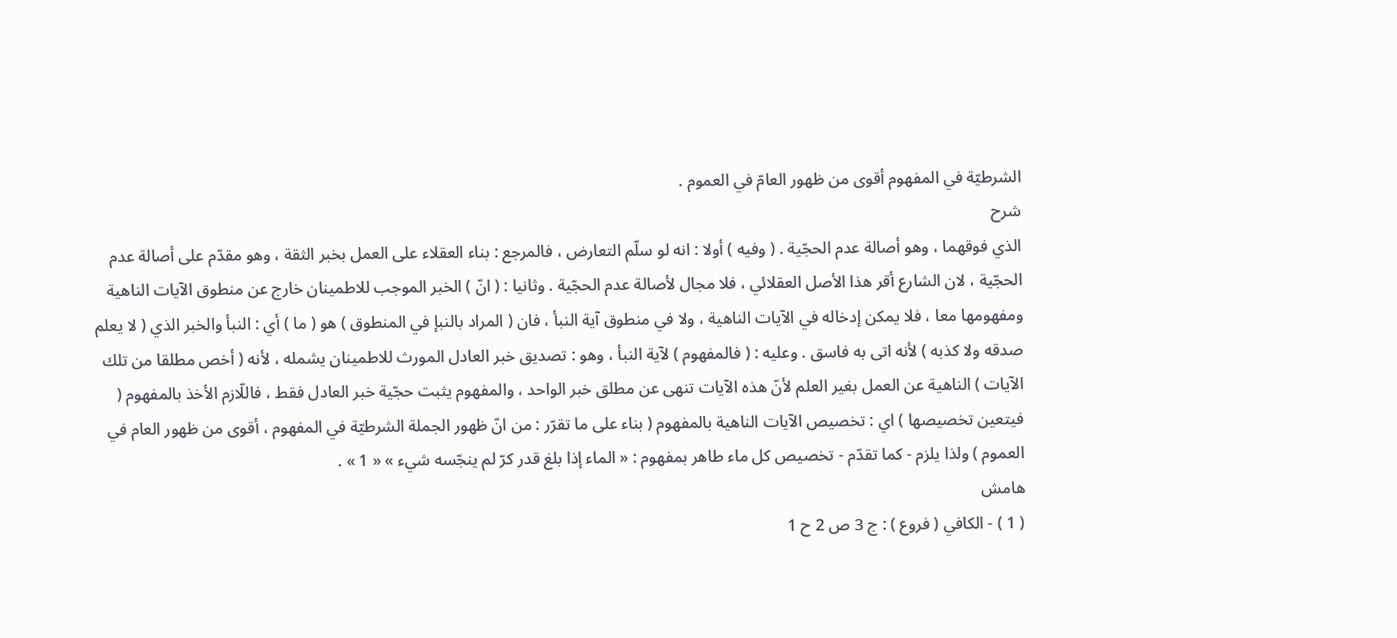الشرطيّة في المفهوم أقوى من ظهور العامّ في العموم .
شرح
الذي فوقهما ، وهو أصالة عدم الحجّية . ( وفيه ) أولا : انه لو سلّم التعارض ، فالمرجع : بناء العقلاء على العمل بخبر الثقة ، وهو مقدّم على أصالة عدم الحجّية ، لان الشارع أقر هذا الأصل العقلائي ، فلا مجال لأصالة عدم الحجّية . وثانيا : ( انّ ) الخبر الموجب للاطمينان خارج عن منطوق الآيات الناهية ومفهومها معا ، فلا يمكن إدخاله في الآيات الناهية ، ولا في منطوق آية النبأ ، فان ( المراد بالنبإ في المنطوق ) هو ( ما ) أي : النبأ والخبر الذي ( لا يعلم صدقه ولا كذبه ) لأنه اتى به فاسق . وعليه : ( فالمفهوم ) لآية النبأ ، وهو : تصديق خبر العادل المورث للاطمينان يشمله ، لأنه ( أخص مطلقا من تلك الآيات ) الناهية عن العمل بغير العلم لأنّ هذه الآيات تنهى عن مطلق خبر الواحد ، والمفهوم يثبت حجّية خبر العادل فقط ، فاللّازم الأخذ بالمفهوم ( فيتعين تخصيصها ) اي : تخصيص الآيات الناهية بالمفهوم ( بناء على ما تقرّر : من انّ ظهور الجملة الشرطيّة في المفهوم ، أقوى من ظهور العام في العموم ) ولذا يلزم - كما تقدّم - تخصيص كل ماء طاهر بمفهوم : « الماء إذا بلغ قدر كرّ لم ينجّسه شيء » « 1 » .
هامش
( 1 ) - الكافي ( فروع ) : ج 3 ص 2 ح 1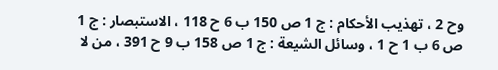وح 2 ، تهذيب الأحكام : ج 1 ص 150 ب 6 ح 118 ، الاستبصار : ج 1 ص 6 ب 1 ح 1 ، وسائل الشيعة : ج 1 ص 158 ب 9 ح 391 ، من لا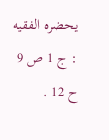يحضره الفقيه : ج 1 ص 9 ح 12 .